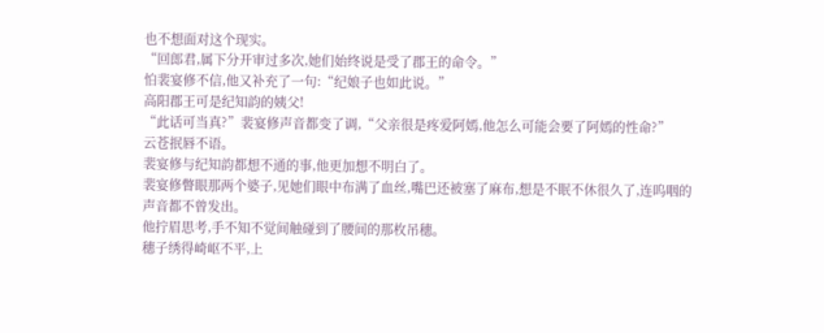也不想面对这个现实。
“回郎君,属下分开审过多次,她们始终说是受了郡王的命令。”
怕裴宴修不信,他又补充了一句:“纪娘子也如此说。”
高阳郡王可是纪知韵的姨父!
“此话可当真?”裴宴修声音都变了调,“父亲很是疼爱阿嫣,他怎么可能会要了阿嫣的性命?”
云苍抿唇不语。
裴宴修与纪知韵都想不通的事,他更加想不明白了。
裴宴修瞥眼那两个婆子,见她们眼中布满了血丝,嘴巴还被塞了麻布,想是不眠不休很久了,连呜咽的声音都不曾发出。
他拧眉思考,手不知不觉间触碰到了腰间的那枚吊穗。
穗子绣得崎岖不平,上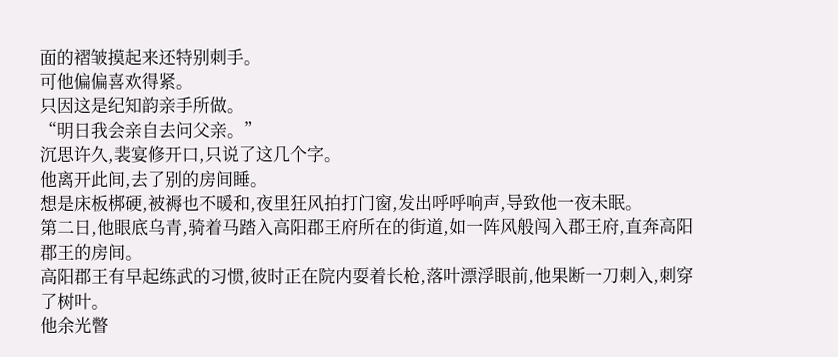面的褶皱摸起来还特别刺手。
可他偏偏喜欢得紧。
只因这是纪知韵亲手所做。
“明日我会亲自去问父亲。”
沉思许久,裴宴修开口,只说了这几个字。
他离开此间,去了别的房间睡。
想是床板梆硬,被褥也不暖和,夜里狂风拍打门窗,发出呼呼响声,导致他一夜未眠。
第二日,他眼底乌青,骑着马踏入高阳郡王府所在的街道,如一阵风般闯入郡王府,直奔高阳郡王的房间。
高阳郡王有早起练武的习惯,彼时正在院内耍着长枪,落叶漂浮眼前,他果断一刀刺入,刺穿了树叶。
他余光瞥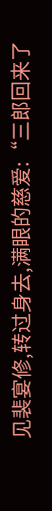见裴宴修,转过身去,满眼的慈爱:“三郎回来了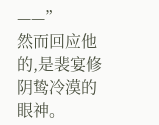——”
然而回应他的,是裴宴修阴鸷冷漠的眼神。